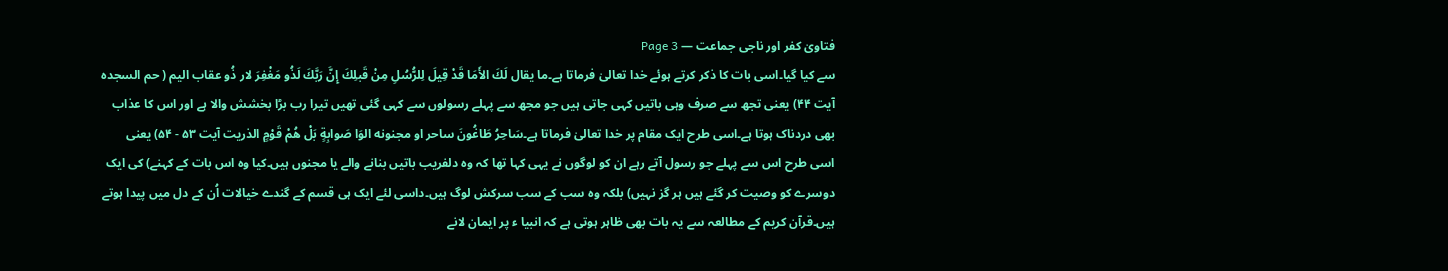فتاویٰ کفر اور ناجی جماعت — Page 3
سے کیا گیا۔اسی بات کا ذکر کرتے ہوئے خدا تعالیٰ فرماتا ہے۔ما يقال لَكَ الأَمَا قَدْ قِيلَ لِلرُّسُلِ مِنْ قَبلِكَ إِنَّ رَبَّكَ لَذُو مَغْفِرَ لار ذُو عقاب اليم ( حم السجده آیت ۴۴) یعنی تجھ سے صرف وہی باتیں کہی جاتی ہیں جو مجھ سے پہلے رسولوں سے کہی گئی تھیں تیرا رب بڑا بخشش والا ہے اور اس کا عذاب بھی دردناک ہوتا ہے۔اسی طرح ایک مقام پر خدا تعالیٰ فرماتا ہے۔سَاحِرُ طَاغُونَ ساحر او مجنونه الوَا صَوابِةٍ بَلْ هُمْ قَوْمٍ الذریت آیت ۵۳ - ۵۴) یعنی اسی طرح اس سے پہلے جو رسول آتے رہے ان کو لوگوں نے یہی کہا تھا کہ وہ دلفریب باتیں بنانے والے یا مجنوں ہیں۔کیا وہ اس بات کے کہنے) کی ایک دوسرے کو وصیت کر گئے ہیں ہر گز نہیں) بلکہ وہ سب کے سب سرکش لوگ ہیں۔داسی لئے ایک ہی قسم کے گندے خیالات اُن کے دل میں پیدا ہوتے ہیں۔قرآن کریم کے مطالعہ سے یہ بات بھی ظاہر ہوتی ہے کہ انبیا ء پر ایمان لانے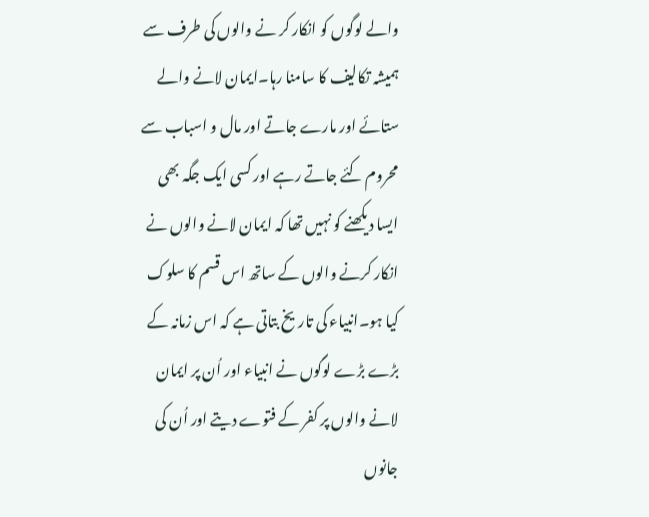والے لوگوں کو انکار کر نے والوں کی طرف سے ہمیشہ تکالیف کا سامنا رہا۔ایمان لانے والے ستائے اور مارے جاتے اور مال و اسباب سے محروم کئے جاتے رہے اور کسی ایک جگہ بھی ایسا دیکھنے کو نہیں تھا کہ ایمان لانے والوں نے انکار کرنے والوں کے ساتھ اس قسم کا سلوک کیا ہو۔انبیاء کی تاریخ بتاتی ہے کہ اس زمانہ کے بڑے بڑے لوگوں نے انبیاء اور اُن پر ایمان لانے والوں پر کفر کے فتوے دیتے اور اُن کی جانوں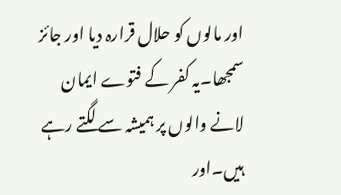اور مالوں کو حلال قرارہ دیا اور جائز سمجھا۔یہ کفر کے فتوے ایمان لانے والوں پر ہمیشہ سے لگتے رہے ہیں۔اور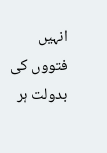انہیں فتووں کی بدولت ہر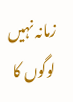زمانہ نہیں لوگوں کا